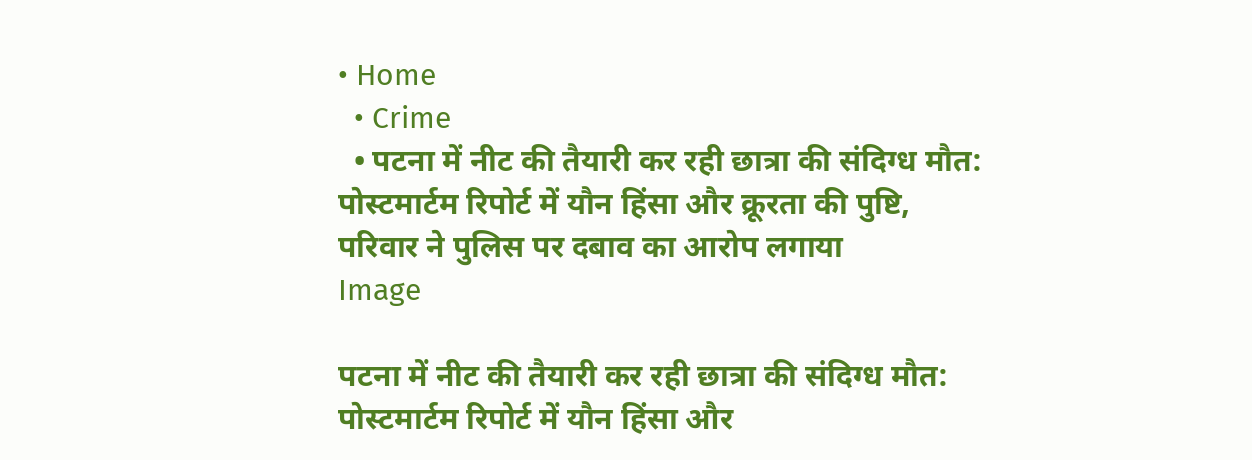• Home
  • Crime
  • पटना में नीट की तैयारी कर रही छात्रा की संदिग्ध मौत: पोस्टमार्टम रिपोर्ट में यौन हिंसा और क्रूरता की पुष्टि, परिवार ने पुलिस पर दबाव का आरोप लगाया
Image

पटना में नीट की तैयारी कर रही छात्रा की संदिग्ध मौत: पोस्टमार्टम रिपोर्ट में यौन हिंसा और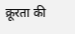क्रूरता की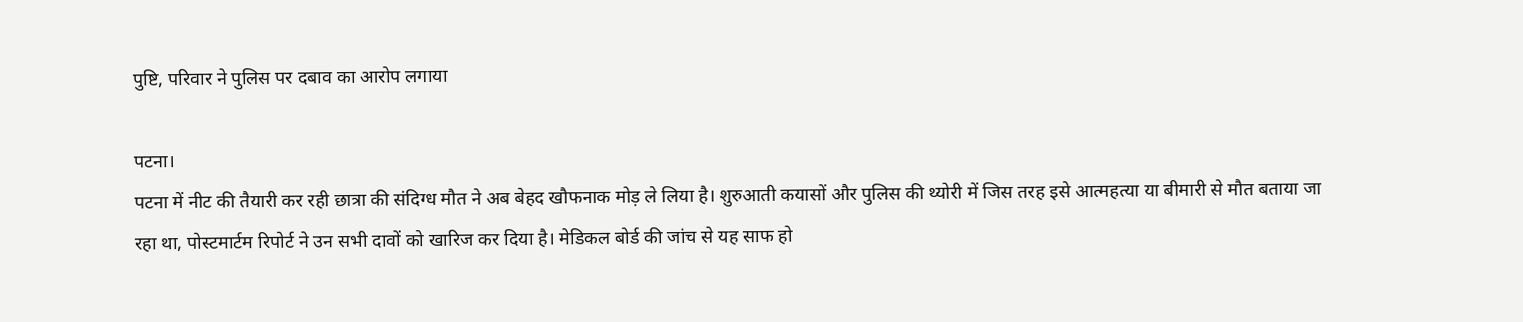पुष्टि, परिवार ने पुलिस पर दबाव का आरोप लगाया

पटना।
पटना में नीट की तैयारी कर रही छात्रा की संदिग्ध मौत ने अब बेहद खौफनाक मोड़ ले लिया है। शुरुआती कयासों और पुलिस की थ्योरी में जिस तरह इसे आत्महत्या या बीमारी से मौत बताया जा रहा था, पोस्टमार्टम रिपोर्ट ने उन सभी दावों को खारिज कर दिया है। मेडिकल बोर्ड की जांच से यह साफ हो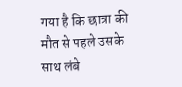गया है कि छात्रा की मौत से पहले उसके साथ लंबे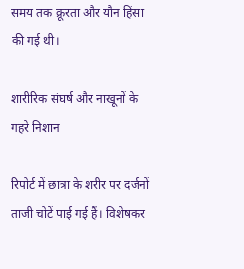समय तक क्रूरता और यौन हिंसा की गई थी।

शारीरिक संघर्ष और नाखूनों के गहरे निशान

रिपोर्ट में छात्रा के शरीर पर दर्जनों ताजी चोटें पाई गई हैं। विशेषकर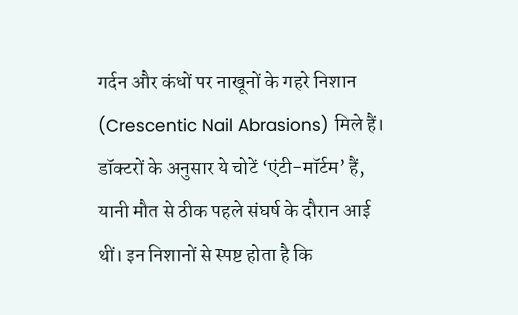गर्दन और कंधों पर नाखूनों के गहरे निशान (Crescentic Nail Abrasions) मिले हैं। डॉक्टरों के अनुसार ये चोटें ‘एंटी-मॉर्टम’ हैं, यानी मौत से ठीक पहले संघर्ष के दौरान आई थीं। इन निशानों से स्पष्ट होता है कि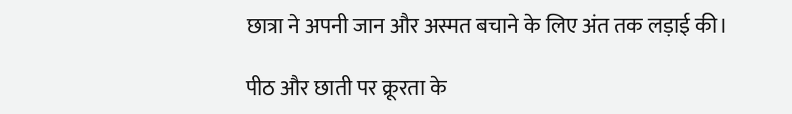छात्रा ने अपनी जान और अस्मत बचाने के लिए अंत तक लड़ाई की।

पीठ और छाती पर क्रूरता के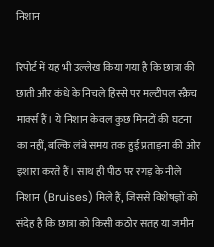निशान

रिपोर्ट में यह भी उल्लेख किया गया है कि छात्रा की छाती और कंधे के निचले हिस्से पर मल्टीपल स्क्रैच मार्क्स हैं। ये निशान केवल कुछ मिनटों की घटना का नहीं, बल्कि लंबे समय तक हुई प्रताड़ना की ओर इशारा करते हैं। साथ ही पीठ पर रगड़ के नीले निशान (Bruises) मिले हैं, जिससे विशेषज्ञों को संदेह है कि छात्रा को किसी कठोर सतह या जमीन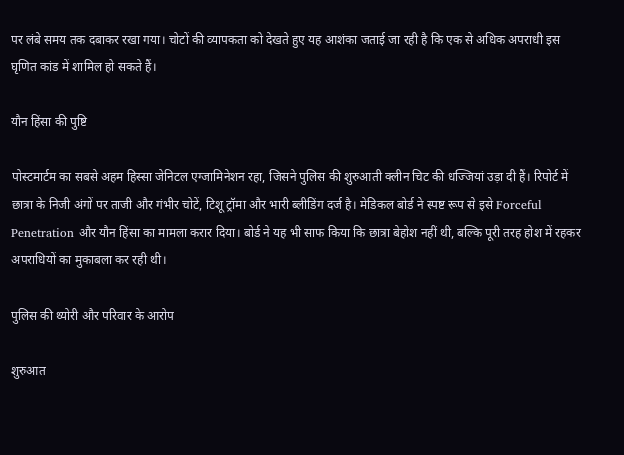पर लंबे समय तक दबाकर रखा गया। चोटों की व्यापकता को देखते हुए यह आशंका जताई जा रही है कि एक से अधिक अपराधी इस घृणित कांड में शामिल हो सकते हैं।

यौन हिंसा की पुष्टि

पोस्टमार्टम का सबसे अहम हिस्सा जेनिटल एग्जामिनेशन रहा, जिसने पुलिस की शुरुआती क्लीन चिट की धज्जियां उड़ा दी हैं। रिपोर्ट में छात्रा के निजी अंगों पर ताजी और गंभीर चोटें, टिशू ट्रॉमा और भारी ब्लीडिंग दर्ज है। मेडिकल बोर्ड ने स्पष्ट रूप से इसे Forceful Penetration और यौन हिंसा का मामला करार दिया। बोर्ड ने यह भी साफ किया कि छात्रा बेहोश नहीं थी, बल्कि पूरी तरह होश में रहकर अपराधियों का मुकाबला कर रही थी।

पुलिस की थ्योरी और परिवार के आरोप

शुरुआत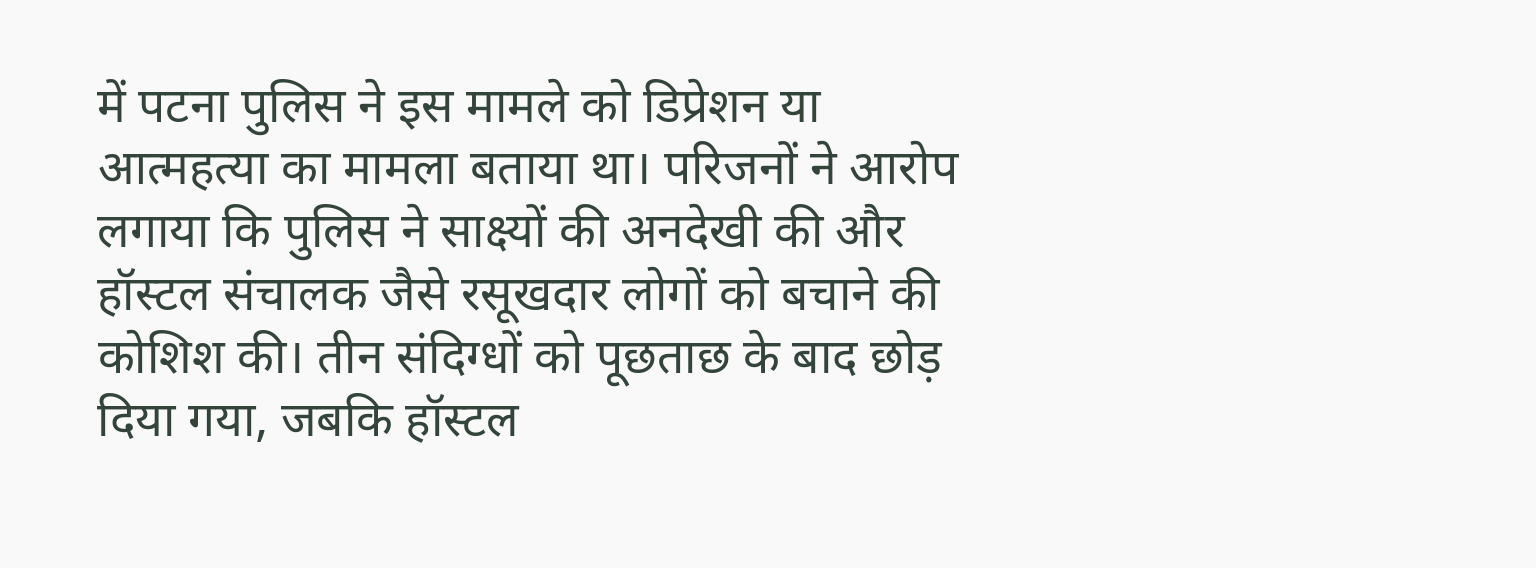में पटना पुलिस ने इस मामले को डिप्रेशन या आत्महत्या का मामला बताया था। परिजनों ने आरोप लगाया कि पुलिस ने साक्ष्यों की अनदेखी की और हॉस्टल संचालक जैसे रसूखदार लोगों को बचाने की कोशिश की। तीन संदिग्धों को पूछताछ के बाद छोड़ दिया गया, जबकि हॉस्टल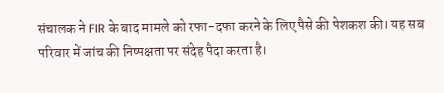संचालक ने FIR के बाद मामले को रफा-दफा करने के लिए पैसे की पेशकश की। यह सब परिवार में जांच की निष्पक्षता पर संदेह पैदा करता है।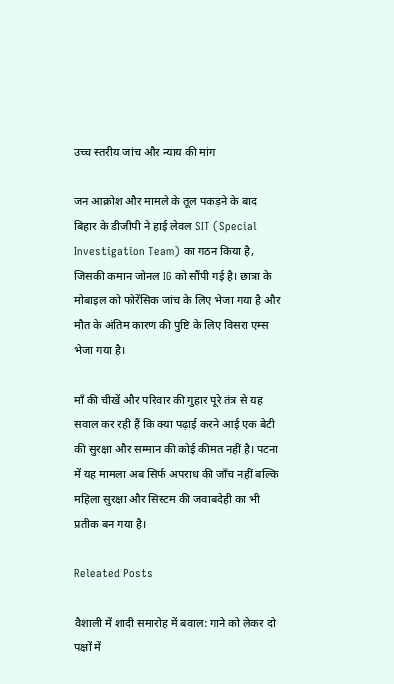उच्च स्तरीय जांच और न्याय की मांग

जन आक्रोश और मामले के तूल पकड़ने के बाद बिहार के डीजीपी ने हाई लेवल SIT (Special Investigation Team) का गठन किया है, जिसकी कमान जोनल IG को सौंपी गई है। छात्रा के मोबाइल को फोरेंसिक जांच के लिए भेजा गया है और मौत के अंतिम कारण की पुष्टि के लिए विसरा एम्स भेजा गया है।

माँ की चीखें और परिवार की गुहार पूरे तंत्र से यह सवाल कर रही हैं कि क्या पढ़ाई करने आई एक बेटी की सुरक्षा और सम्मान की कोई कीमत नहीं है। पटना में यह मामला अब सिर्फ अपराध की जाँच नहीं बल्कि महिला सुरक्षा और सिस्टम की जवाबदेही का भी प्रतीक बन गया है।

Releated Posts

वैशाली में शादी समारोह में बवाल: गाने को लेकर दो पक्षों में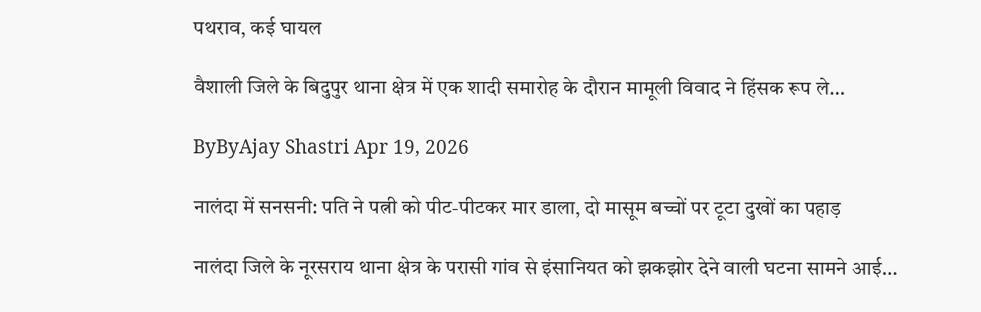पथराव, कई घायल

वैशाली जिले के बिदुपुर थाना क्षेत्र में एक शादी समारोह के दौरान मामूली विवाद ने हिंसक रूप ले…

ByByAjay Shastri Apr 19, 2026

नालंदा में सनसनी: पति ने पत्नी को पीट-पीटकर मार डाला, दो मासूम बच्चों पर टूटा दुखों का पहाड़

नालंदा जिले के नूरसराय थाना क्षेत्र के परासी गांव से इंसानियत को झकझोर देने वाली घटना सामने आई…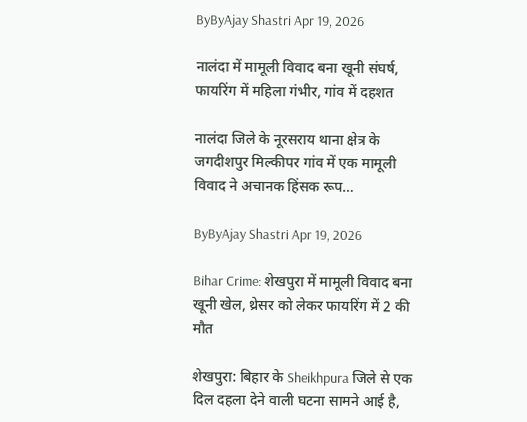ByByAjay Shastri Apr 19, 2026

नालंदा में मामूली विवाद बना खूनी संघर्ष, फायरिंग में महिला गंभीर, गांव में दहशत

नालंदा जिले के नूरसराय थाना क्षेत्र के जगदीशपुर मिल्कीपर गांव में एक मामूली विवाद ने अचानक हिंसक रूप…

ByByAjay Shastri Apr 19, 2026

Bihar Crime: शेखपुरा में मामूली विवाद बना खूनी खेल, थ्रेसर को लेकर फायरिंग में 2 की मौत

शेखपुरा: बिहार के Sheikhpura जिले से एक दिल दहला देने वाली घटना सामने आई है,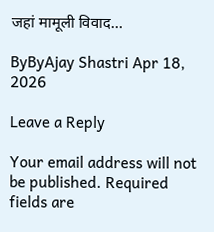जहां मामूली विवाद…

ByByAjay Shastri Apr 18, 2026

Leave a Reply

Your email address will not be published. Required fields are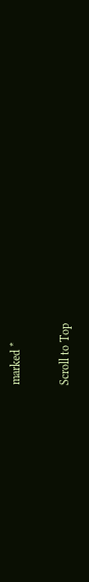marked *

Scroll to Top